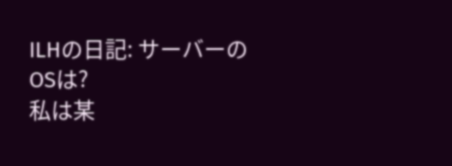ILHの日記: サーバーのOSは?
私は某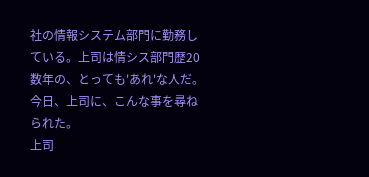社の情報システム部門に勤務している。上司は情シス部門歴20数年の、とっても'あれ'な人だ。
今日、上司に、こんな事を尋ねられた。
上司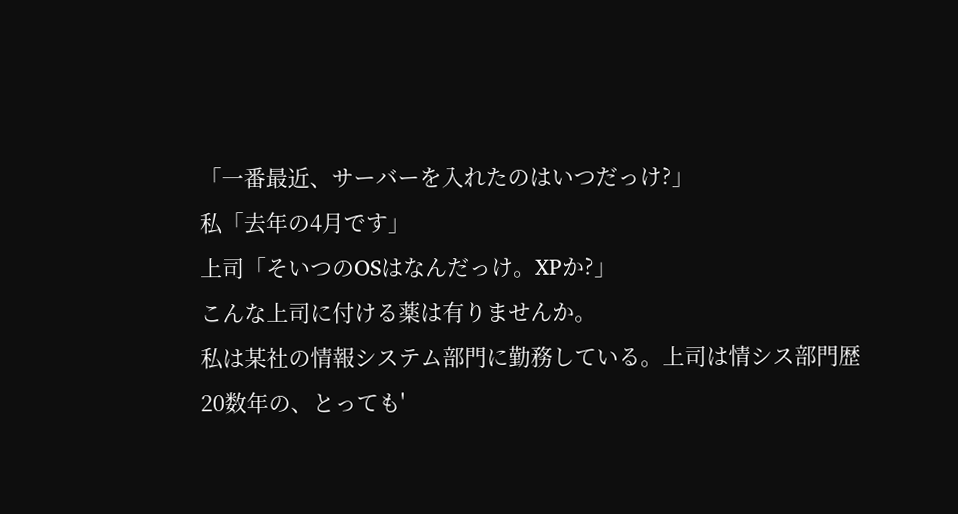「一番最近、サーバーを入れたのはいつだっけ?」
私「去年の4月です」
上司「そいつのOSはなんだっけ。XPか?」
こんな上司に付ける薬は有りませんか。
私は某社の情報システム部門に勤務している。上司は情シス部門歴20数年の、とっても'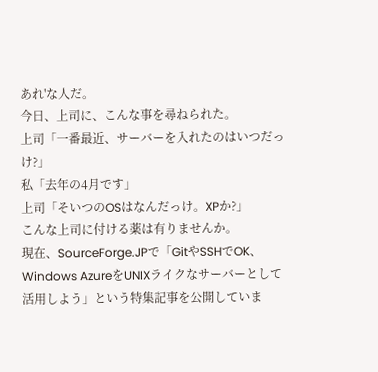あれ'な人だ。
今日、上司に、こんな事を尋ねられた。
上司「一番最近、サーバーを入れたのはいつだっけ?」
私「去年の4月です」
上司「そいつのOSはなんだっけ。XPか?」
こんな上司に付ける薬は有りませんか。
現在、SourceForge.JPで「GitやSSHでOK、Windows AzureをUNIXライクなサーバーとして活用しよう」という特集記事を公開していま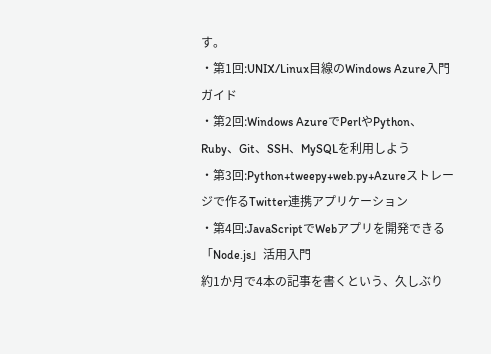す。
・第1回:UNIX/Linux目線のWindows Azure入門ガイド
・第2回:Windows AzureでPerlやPython、Ruby、Git、SSH、MySQLを利用しよう
・第3回:Python+tweepy+web.py+Azureストレージで作るTwitter連携アプリケーション
・第4回:JavaScriptでWebアプリを開発できる「Node.js」活用入門
約1か月で4本の記事を書くという、久しぶり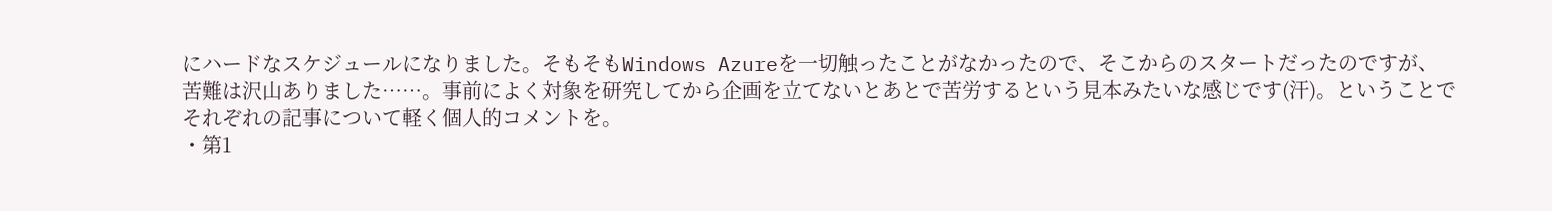にハードなスケジュールになりました。そもそもWindows Azureを一切触ったことがなかったので、そこからのスタートだったのですが、苦難は沢山ありました……。事前によく対象を研究してから企画を立てないとあとで苦労するという見本みたいな感じです(汗)。ということでそれぞれの記事について軽く個人的コメントを。
・第1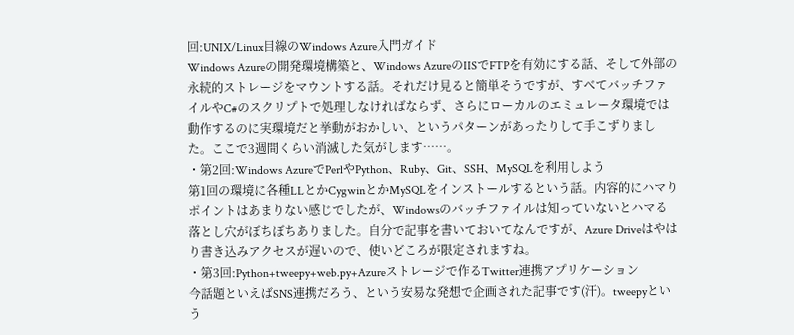回:UNIX/Linux目線のWindows Azure入門ガイド
Windows Azureの開発環境構築と、Windows AzureのIISでFTPを有効にする話、そして外部の永続的ストレージをマウントする話。それだけ見ると簡単そうですが、すべてバッチファイルやC#のスクリプトで処理しなければならず、さらにローカルのエミュレータ環境では動作するのに実環境だと挙動がおかしい、というパターンがあったりして手こずりました。ここで3週間くらい消滅した気がします……。
・第2回:Windows AzureでPerlやPython、Ruby、Git、SSH、MySQLを利用しよう
第1回の環境に各種LLとかCygwinとかMySQLをインストールするという話。内容的にハマりポイントはあまりない感じでしたが、Windowsのバッチファイルは知っていないとハマる落とし穴がぼちぼちありました。自分で記事を書いておいてなんですが、Azure Driveはやはり書き込みアクセスが遅いので、使いどころが限定されますね。
・第3回:Python+tweepy+web.py+Azureストレージで作るTwitter連携アプリケーション
今話題といえばSNS連携だろう、という安易な発想で企画された記事です(汗)。tweepyという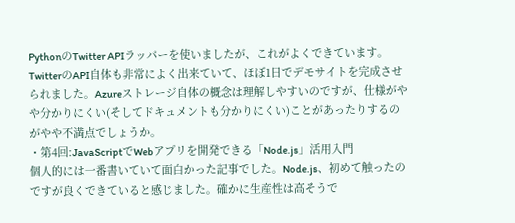PythonのTwitter APIラッパーを使いましたが、これがよくできています。TwitterのAPI自体も非常によく出来ていて、ほぼ1日でデモサイトを完成させられました。Azureストレージ自体の概念は理解しやすいのですが、仕様がやや分かりにくい(そしてドキュメントも分かりにくい)ことがあったりするのがやや不満点でしょうか。
・第4回:JavaScriptでWebアプリを開発できる「Node.js」活用入門
個人的には一番書いていて面白かった記事でした。Node.js、初めて触ったのですが良くできていると感じました。確かに生産性は高そうで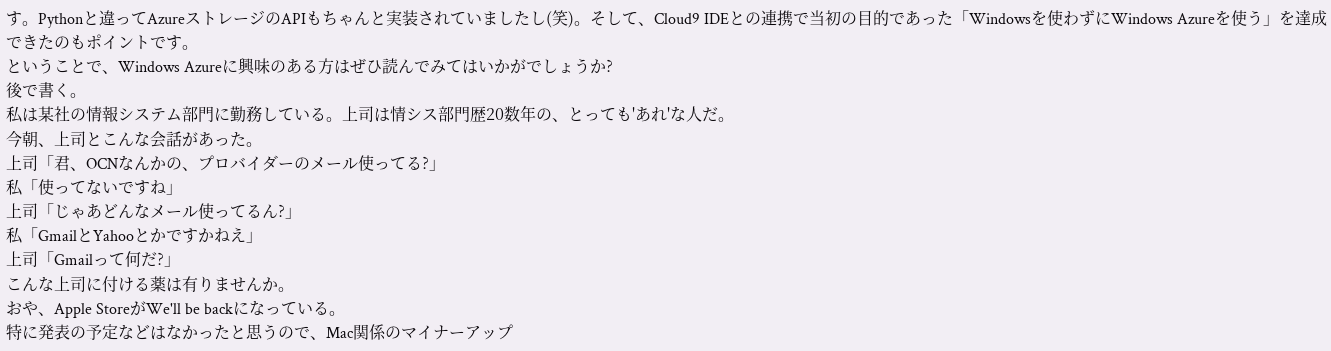す。Pythonと違ってAzureストレージのAPIもちゃんと実装されていましたし(笑)。そして、Cloud9 IDEとの連携で当初の目的であった「Windowsを使わずにWindows Azureを使う」を達成できたのもポイントです。
ということで、Windows Azureに興味のある方はぜひ読んでみてはいかがでしょうか?
後で書く。
私は某社の情報システム部門に勤務している。上司は情シス部門歴20数年の、とっても'あれ'な人だ。
今朝、上司とこんな会話があった。
上司「君、OCNなんかの、プロバイダーのメール使ってる?」
私「使ってないですね」
上司「じゃあどんなメール使ってるん?」
私「GmailとYahooとかですかねえ」
上司「Gmailって何だ?」
こんな上司に付ける薬は有りませんか。
おや、Apple StoreがWe'll be backになっている。
特に発表の予定などはなかったと思うので、Mac関係のマイナーアップ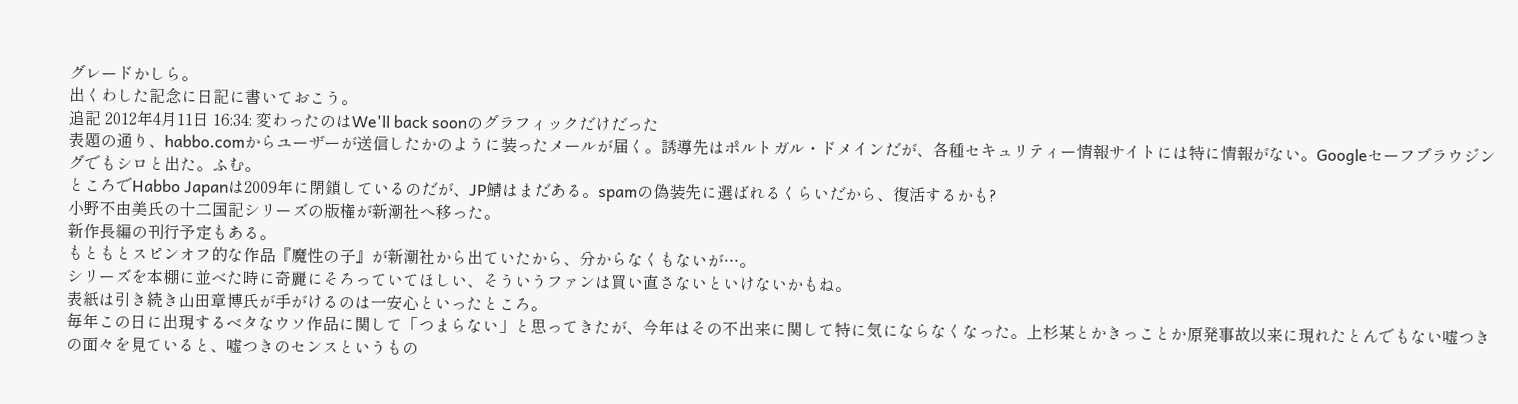グレードかしら。
出くわした記念に日記に書いておこう。
追記 2012年4月11日 16:34: 変わったのはWe'll back soonのグラフィックだけだった
表題の通り、habbo.comからユーザーが送信したかのように装ったメールが届く。誘導先はポルトガル・ドメインだが、各種セキュリティー情報サイトには特に情報がない。Googleセーフブラウジングでもシロと出た。ふむ。
ところでHabbo Japanは2009年に閉鎖しているのだが、JP鯖はまだある。spamの偽装先に選ばれるくらいだから、復活するかも?
小野不由美氏の十二国記シリーズの版権が新潮社へ移った。
新作長編の刊行予定もある。
もともとスピンオフ的な作品『魔性の子』が新潮社から出ていたから、分からなくもないが…。
シリーズを本棚に並べた時に奇麗にそろっていてほしい、そういうファンは買い直さないといけないかもね。
表紙は引き続き山田章博氏が手がけるのは一安心といったところ。
毎年この日に出現するベタなウソ作品に関して「つまらない」と思ってきたが、今年はその不出来に関して特に気にならなくなった。上杉某とかきっことか原発事故以来に現れたとんでもない嘘つきの面々を見ていると、嘘つきのセンスというもの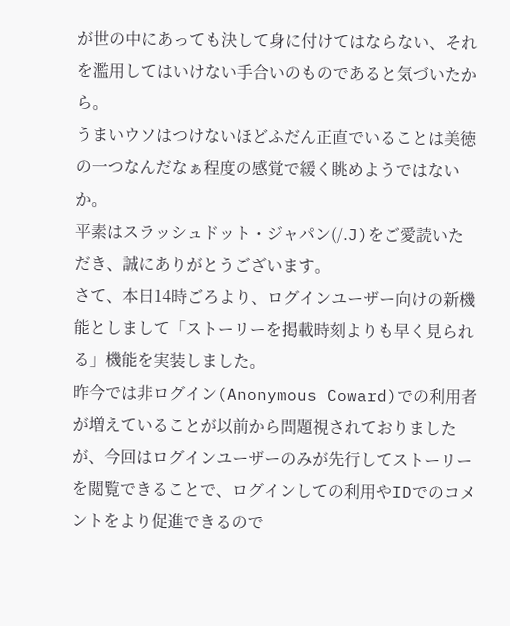が世の中にあっても決して身に付けてはならない、それを濫用してはいけない手合いのものであると気づいたから。
うまいウソはつけないほどふだん正直でいることは美徳の一つなんだなぁ程度の感覚で緩く眺めようではないか。
平素はスラッシュドット・ジャパン(/.J)をご愛読いただき、誠にありがとうございます。
さて、本日14時ごろより、ログインユーザー向けの新機能としまして「ストーリーを掲載時刻よりも早く見られる」機能を実装しました。
昨今では非ログイン(Anonymous Coward)での利用者が増えていることが以前から問題視されておりましたが、今回はログインユーザーのみが先行してストーリーを閲覧できることで、ログインしての利用やIDでのコメントをより促進できるので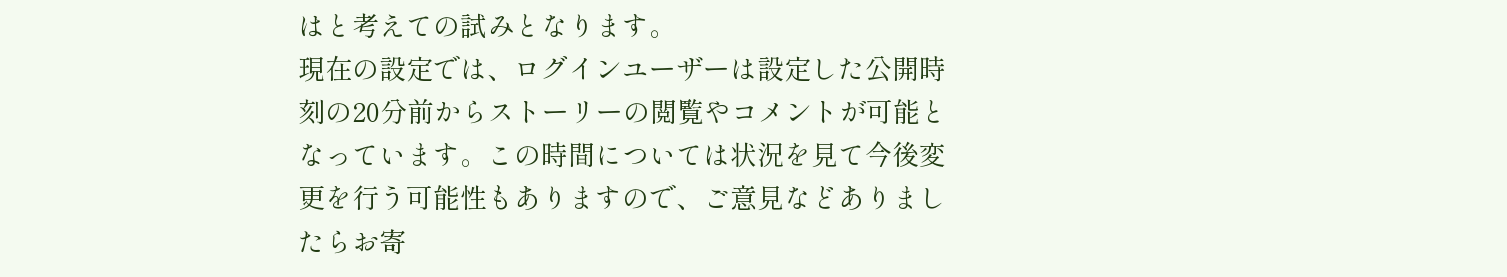はと考えての試みとなります。
現在の設定では、ログインユーザーは設定した公開時刻の20分前からストーリーの閲覧やコメントが可能となっています。この時間については状況を見て今後変更を行う可能性もありますので、ご意見などありましたらお寄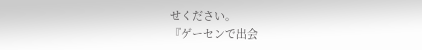せください。
『ゲーセンで出会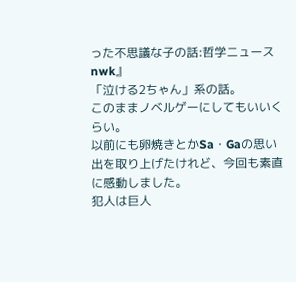った不思議な子の話:哲学ニュースnwk』
「泣ける2ちゃん」系の話。
このままノベルゲーにしてもいいくらい。
以前にも卵焼きとかSa・Gaの思い出を取り上げたけれど、今回も素直に感動しました。
犯人は巨人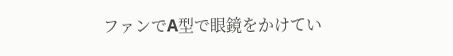ファンでA型で眼鏡をかけてい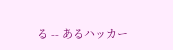る -- あるハッカー